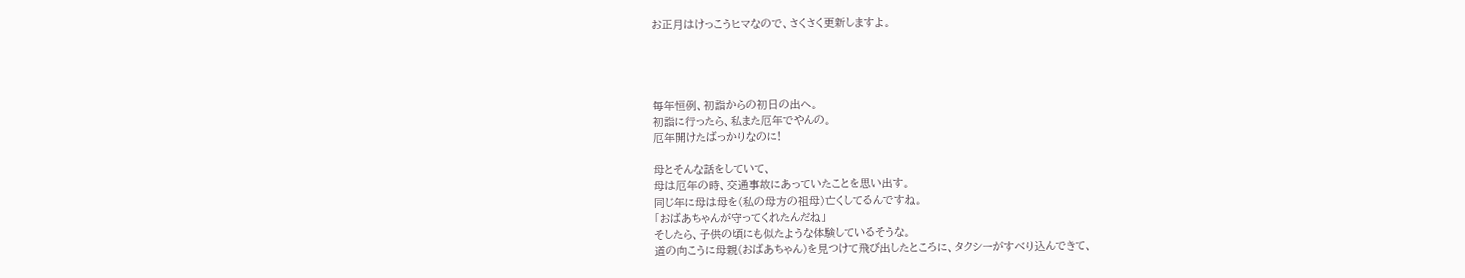お正月はけっこうヒマなので、さくさく更新しますよ。




毎年恒例、初詣からの初日の出へ。
初詣に行ったら、私また厄年でやんの。
厄年開けたばっかりなのに!

母とそんな話をしていて、
母は厄年の時、交通事故にあっていたことを思い出す。
同じ年に母は母を(私の母方の祖母)亡くしてるんですね。
「おばあちゃんが守ってくれたんだね」
そしたら、子供の頃にも似たような体験しているそうな。
道の向こうに母親(おばあちゃん)を見つけて飛び出したところに、タクシーがすべり込んできて、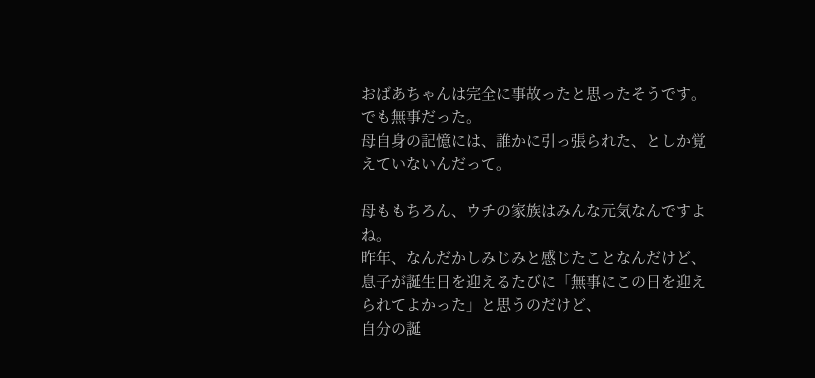おばあちゃんは完全に事故ったと思ったそうです。でも無事だった。
母自身の記憶には、誰かに引っ張られた、としか覚えていないんだって。

母ももちろん、ウチの家族はみんな元気なんですよね。
昨年、なんだかしみじみと感じたことなんだけど、
息子が誕生日を迎えるたびに「無事にこの日を迎えられてよかった」と思うのだけど、
自分の誕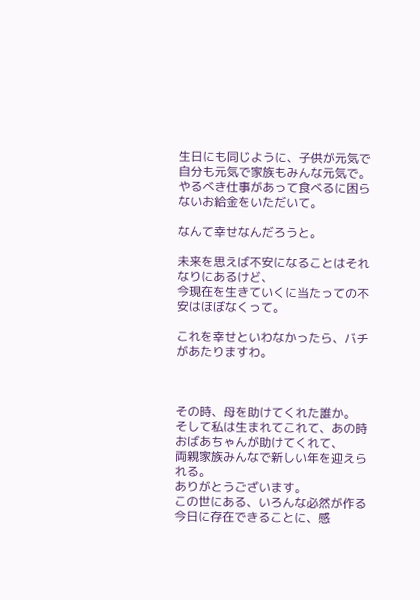生日にも同じように、子供が元気で自分も元気で家族もみんな元気で。
やるべき仕事があって食べるに困らないお給金をいただいて。

なんて幸せなんだろうと。

未来を思えば不安になることはそれなりにあるけど、
今現在を生きていくに当たっての不安はほぼなくって。

これを幸せといわなかったら、バチがあたりますわ。



その時、母を助けてくれた誰か。
そして私は生まれてこれて、あの時おばあちゃんが助けてくれて、
両親家族みんなで新しい年を迎えられる。
ありがとうございます。
この世にある、いろんな必然が作る今日に存在できることに、感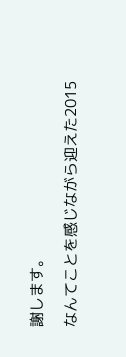謝します。

なんてことを感じながら迎えた2015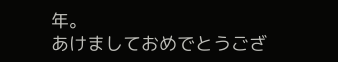年。
あけましておめでとうござ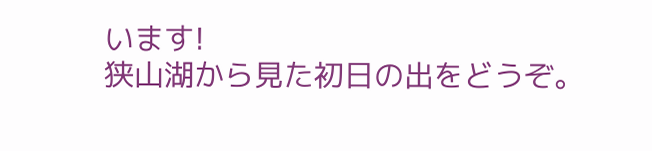います!
狭山湖から見た初日の出をどうぞ。